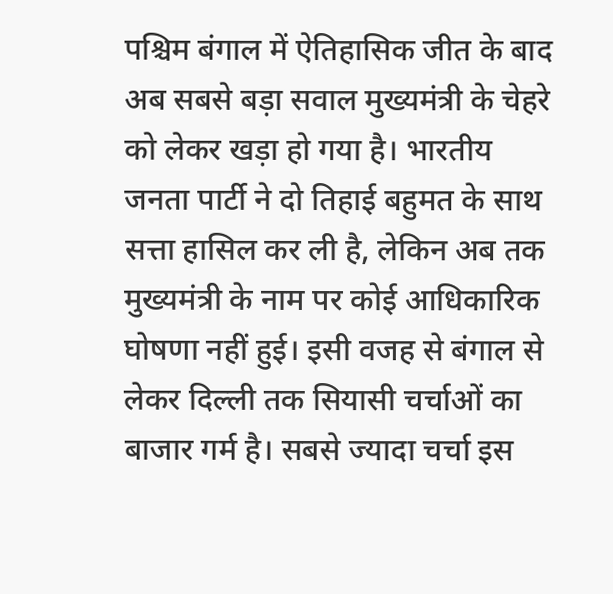पश्चिम बंगाल में ऐतिहासिक जीत के बाद अब सबसे बड़ा सवाल मुख्यमंत्री के चेहरे को लेकर खड़ा हो गया है। भारतीय जनता पार्टी ने दो तिहाई बहुमत के साथ सत्ता हासिल कर ली है, लेकिन अब तक मुख्यमंत्री के नाम पर कोई आधिकारिक घोषणा नहीं हुई। इसी वजह से बंगाल से लेकर दिल्ली तक सियासी चर्चाओं का बाजार गर्म है। सबसे ज्यादा चर्चा इस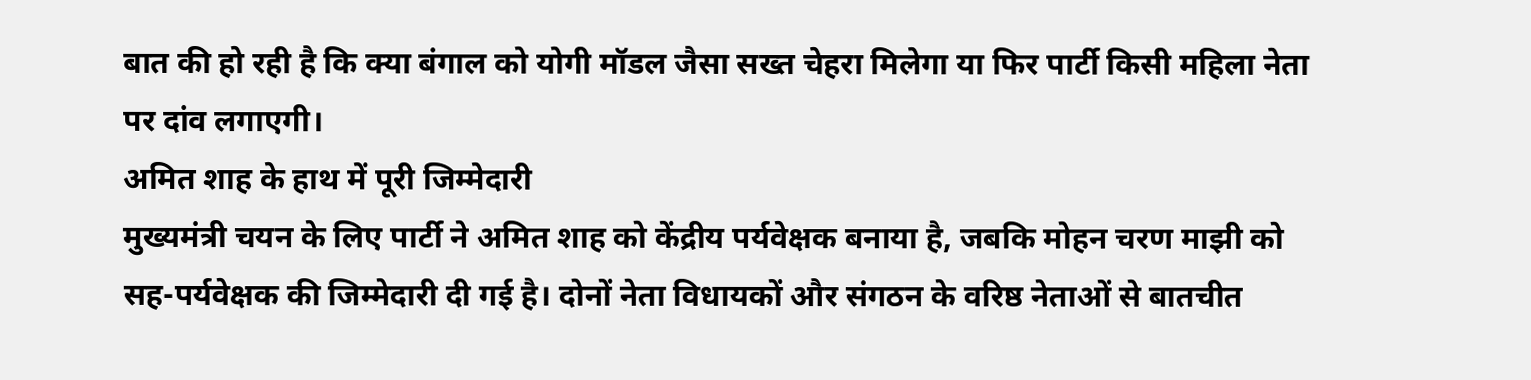बात की हो रही है कि क्या बंगाल को योगी मॉडल जैसा सख्त चेहरा मिलेगा या फिर पार्टी किसी महिला नेता पर दांव लगाएगी।
अमित शाह के हाथ में पूरी जिम्मेदारी
मुख्यमंत्री चयन के लिए पार्टी ने अमित शाह को केंद्रीय पर्यवेक्षक बनाया है, जबकि मोहन चरण माझी को सह-पर्यवेक्षक की जिम्मेदारी दी गई है। दोनों नेता विधायकों और संगठन के वरिष्ठ नेताओं से बातचीत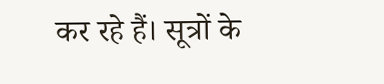कर रहे हैं। सूत्रों के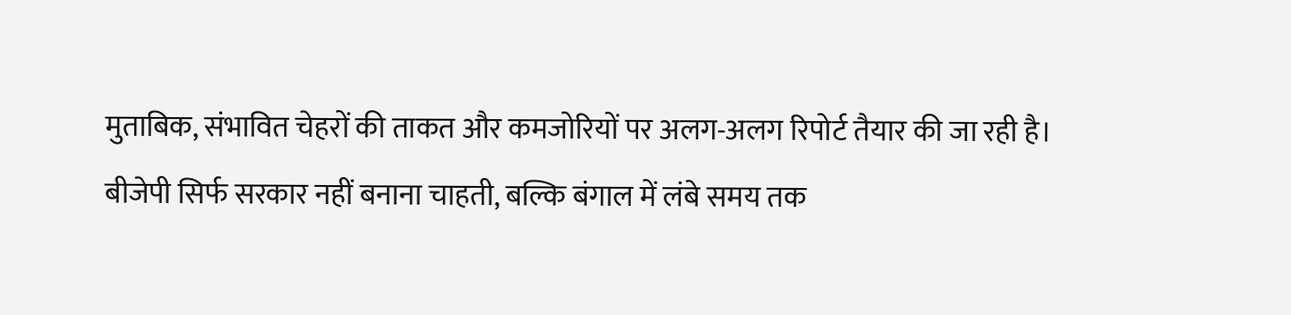मुताबिक, संभावित चेहरों की ताकत और कमजोरियों पर अलग-अलग रिपोर्ट तैयार की जा रही है। बीजेपी सिर्फ सरकार नहीं बनाना चाहती, बल्कि बंगाल में लंबे समय तक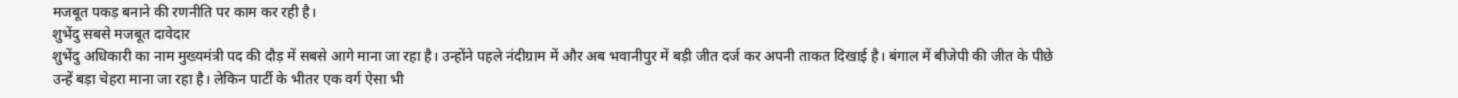मजबूत पकड़ बनाने की रणनीति पर काम कर रही है।
शुभेंदु सबसे मजबूत दावेदार
शुभेंदु अधिकारी का नाम मुख्यमंत्री पद की दौड़ में सबसे आगे माना जा रहा है। उन्होंने पहले नंदीग्राम में और अब भवानीपुर में बड़ी जीत दर्ज कर अपनी ताकत दिखाई है। बंगाल में बीजेपी की जीत के पीछे उन्हें बड़ा चेहरा माना जा रहा है। लेकिन पार्टी के भीतर एक वर्ग ऐसा भी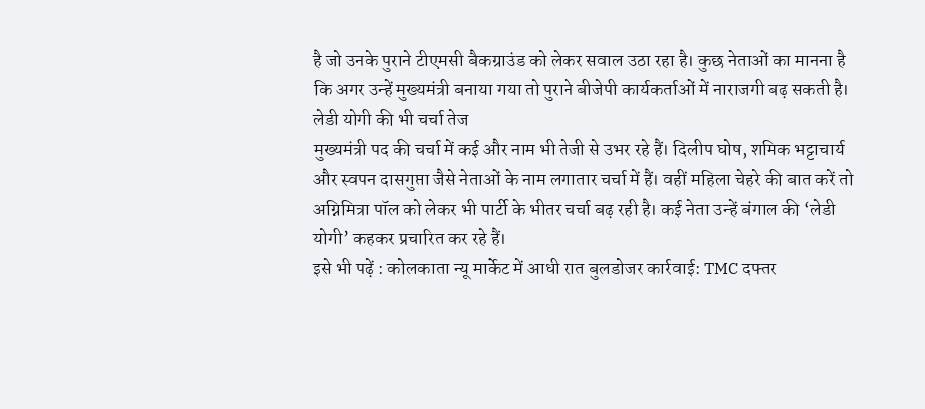है जो उनके पुराने टीएमसी बैकग्राउंड को लेकर सवाल उठा रहा है। कुछ नेताओं का मानना है कि अगर उन्हें मुख्यमंत्री बनाया गया तो पुराने बीजेपी कार्यकर्ताओं में नाराजगी बढ़ सकती है।
लेडी योगी की भी चर्चा तेज
मुख्यमंत्री पद की चर्चा में कई और नाम भी तेजी से उभर रहे हैं। दिलीप घोष, शमिक भट्टाचार्य और स्वपन दासगुप्ता जैसे नेताओं के नाम लगातार चर्चा में हैं। वहीं महिला चेहरे की बात करें तो अग्निमित्रा पॉल को लेकर भी पार्टी के भीतर चर्चा बढ़ रही है। कई नेता उन्हें बंगाल की ‘लेडी योगी’ कहकर प्रचारित कर रहे हैं।
इसे भी पढ़ें : कोलकाता न्यू मार्केट में आधी रात बुलडोजर कार्रवाई: TMC दफ्तर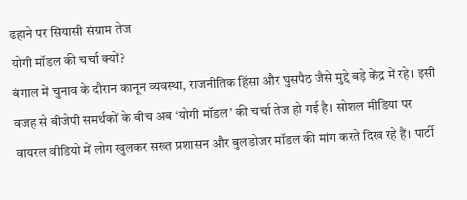ढहाने पर सियासी संग्राम तेज
योगी मॉडल की चर्चा क्यों?
बंगाल में चुनाव के दौरान कानून व्यवस्था, राजनीतिक हिंसा और घुसपैठ जैसे मुद्दे बड़े केंद्र में रहे। इसी वजह से बीजेपी समर्थकों के बीच अब ‘योगी मॉडल’ की चर्चा तेज हो गई है। सोशल मीडिया पर वायरल वीडियो में लोग खुलकर सख्त प्रशासन और बुलडोजर मॉडल की मांग करते दिख रहे हैं। पार्टी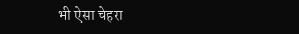भी ऐसा चेहरा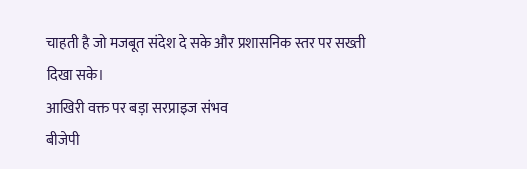चाहती है जो मजबूत संदेश दे सके और प्रशासनिक स्तर पर सख्ती दिखा सके।
आखिरी वक्त पर बड़ा सरप्राइज संभव
बीजेपी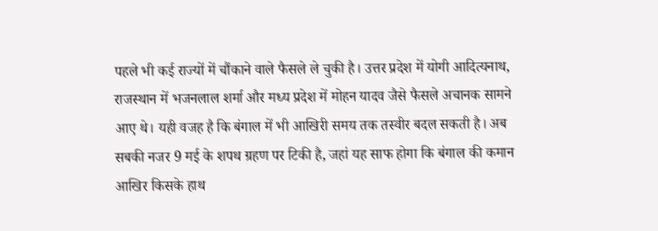पहले भी कई राज्यों में चौंकाने वाले फैसले ले चुकी है। उत्तर प्रदेश में योगी आदित्यनाथ, राजस्थान में भजनलाल शर्मा और मध्य प्रदेश में मोहन यादव जैसे फैसले अचानक सामने आए थे। यही वजह है कि बंगाल में भी आखिरी समय तक तस्वीर बदल सकती है। अब सबकी नजर 9 मई के शपथ ग्रहण पर टिकी है, जहां यह साफ होगा कि बंगाल की कमान आखिर किसके हाथ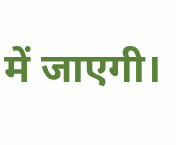में जाएगी।